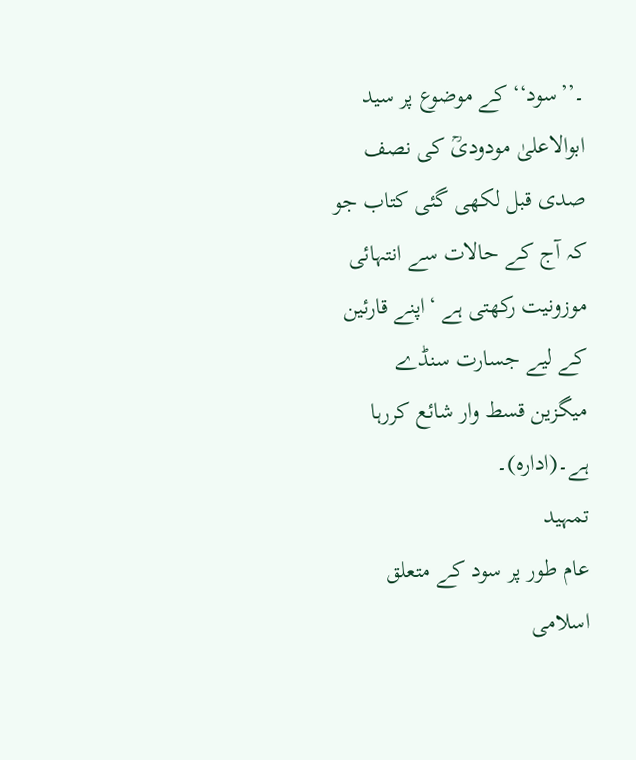۔’’سود‘‘ کے موضوع پر سید ابوالاعلیٰ مودودیؒ کی نصف صدی قبل لکھی گئی کتاب جو کہ آج کے حالات سے انتہائی موزونیت رکھتی ہے ‘اپنے قارئین کے لیے جسارت سنڈے میگزین قسط وار شائع کررہا ہے۔(ادارہ)۔
تمہید
عام طور پر سود کے متعلق اسلامی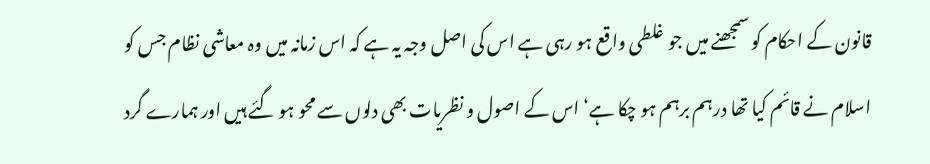قانون کے احکام کو سمجھنے میں جو غلطی واقع ہو رہی ہے اس کی اصل وجہ یہ ہے کہ اس زمانہ میں وہ معاشی نظام جس کو اسلام نے قائم کیا تھا درہم برہم ہو چکا ہے‘ اس کے اصول و نظریات بھی دلوں سے محو ہو گئے ہیں اور ہمارے گرد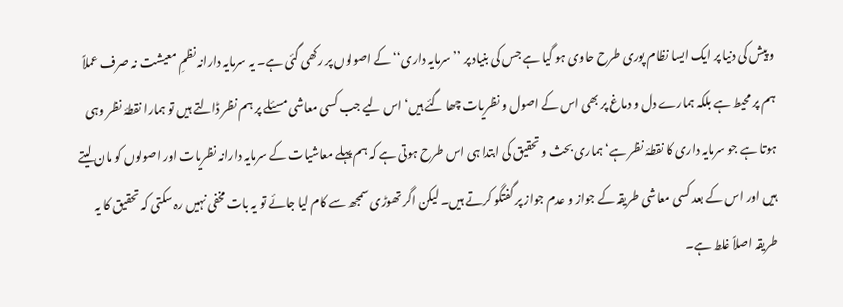و پیش کی دنیا پر ایک ایسا نظام پوری طرح حاوی ہو گیا ہے جس کی بنیاد پر ’’سرمایہ داری‘‘ کے اصولوں پر رکھی گئی ہے۔ یہ سرمایہ دارانہ نظمِ معیشت نہ صرف عملاً ہم پر محیط ہے بلکہ ہمارے دل و دماغ پر بھی اس کے اصول و نظریات چھا گئے ہیں‘ اس لیے جب کسی معاشی مسئلے پر ہم نظر ڈالتے ہیں تو ہمارا نقطۂ نظر وہی ہوتا ہے جو سرمایہ داری کا نقطۂ نظر ہے‘ ہماری بحث و تحقیق کی ابتدا ہی اس طرح ہوتی ہے کہ ہم پہلے معاشیات کے سرمایہ دارانہ نظریات اور اصولوں کو مان لیتے ہیں اور اس کے بعد کسی معاشی طریقہ کے جواز و عدم جواز پر گفتگو کرتے ہیں۔ لیکن اگر تھوڑی سمجھ سے کام لیا جائے تو یہ بات مخفی نہیں رہ سکتی کہ تحقیق کا یہ طریقہ اصلاً غلط ہے۔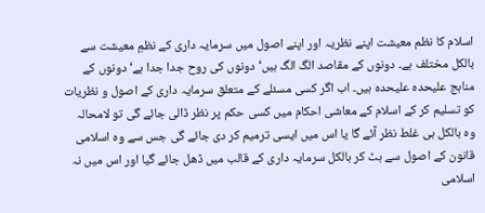اسلام کا نظم معیشت اپنے نظریہ اور اپنے اصول میں سرمایہ داری کے نظمِ معیشت سے بالکل مختلف ہے۔ دونوں کے مقاصد الگ الگ ہیں‘ دونوں کی روح جدا جدا ہے‘ دونوں کے مناہج علیحدہ علیحدہ ہیں۔ اب اگر کسی مسئلے کے متعلق سرمایہ داری کے اصول و نظریات کو تسلیم کر کے اسلام کے معاشی احکام میں کسی حکم پر نظر ڈالی جائے گی تو لامحالہ وہ بالکل ہی غلط نظر آئے گا یا اس میں ایسی ترمیم کر دی جائے گی جس سے وہ اسلامی قانون کے اصول سے ہٹ کر بالکل سرمایہ داری کے قالب میں ڈھل جائے گیا اور اس میں نہ اسلامی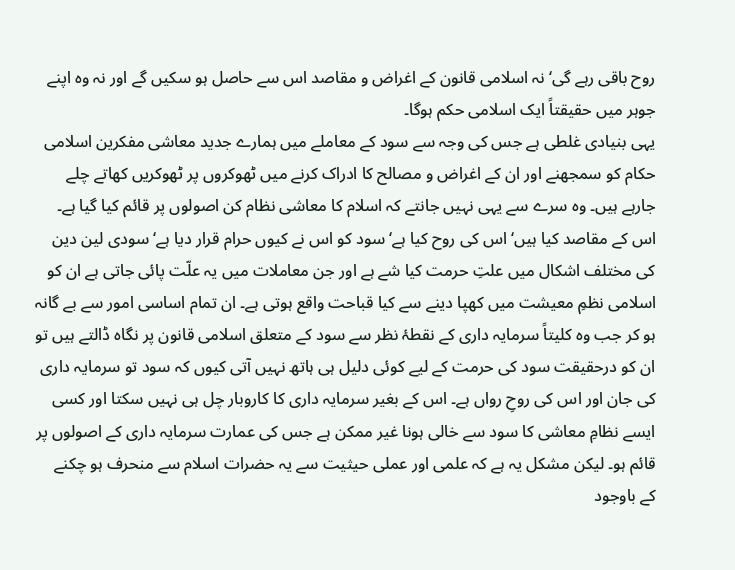روح باقی رہے گی‘ نہ اسلامی قانون کے اغراض و مقاصد اس سے حاصل ہو سکیں گے اور نہ وہ اپنے جوہر میں حقیقتاً ایک اسلامی حکم ہوگا۔
یہی بنیادی غلطی ہے جس کی وجہ سے سود کے معاملے میں ہمارے جدید معاشی مفکرین اسلامی حکام کو سمجھنے اور ان کے اغراض و مصالح کا ادراک کرنے میں ٹھوکروں پر ٹھوکریں کھاتے چلے جارہے ہیں۔ وہ سرے سے یہی نہیں جانتے کہ اسلام کا معاشی نظام کن اصولوں پر قائم کیا گیا ہے۔ اس کے مقاصد کیا ہیں‘ اس کی روح کیا ہے‘ سود کو اس نے کیوں حرام قرار دیا ہے‘ سودی لین دین کی مختلف اشکال میں علتِ حرمت کیا شے ہے اور جن معاملات میں یہ علّت پائی جاتی ہے ان کو اسلامی نظمِ معیشت میں کھپا دینے سے کیا قباحت واقع ہوتی ہے۔ ان تمام اساسی امور سے بے گانہ ہو کر جب وہ کلیتاً سرمایہ داری کے نقطۂ نظر سے سود کے متعلق اسلامی قانون پر نگاہ ڈالتے ہیں تو ان کو درحقیقت سود کی حرمت کے لیے کوئی دلیل ہی ہاتھ نہیں آتی کیوں کہ سود تو سرمایہ داری کی جان اور اس کی روحِ رواں ہے۔ اس کے بغیر سرمایہ داری کا کاروبار چل ہی نہیں سکتا اور کسی ایسے نظامِ معاشی کا سود سے خالی ہونا غیر ممکن ہے جس کی عمارت سرمایہ داری کے اصولوں پر قائم ہو۔ لیکن مشکل یہ ہے کہ علمی اور عملی حیثیت سے یہ حضرات اسلام سے منحرف ہو چکنے کے باوجود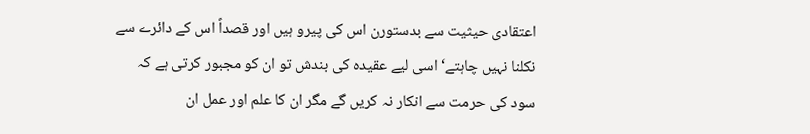اعتقادی حیثیت سے بدستورن اس کی پیرو ہیں اور قصداً اس کے دائرے سے نکلنا نہیں چاہتے‘ اسی لیے عقیدہ کی بندش تو ان کو مجبور کرتی ہے کہ سود کی حرمت سے انکار نہ کریں گے مگر ان کا علم اور عمل ان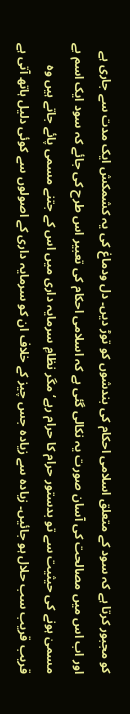کو مجبور کرتا ہے کہ سود کے متعلق اسلامی احکام کی بندشوں کو توڑ دیں۔ دل ودماغ کی یہ کشمکش ایک مدت سے جاری ہے اور اب اس میں مصالحت کی آسان صورت یہ نکالی گئی ہے کہ اسلامی احکام کی تعبیر اس طرح کی جائے کہ سود ایک اسم بے مسمیٰ ہونے کی حیثیت سے تو بدستور حرام کا حرام رہے‘ مگر نظامِ سرمایہ داری میں اس کے جتنے مسمی پائے جاتے ہیں وہ قریب قریب سب حلال ہو جائیں۔ زیادہ سے زیادہ جس چیز کے خلاف ان کو سرمایہ داری کے اصولوں سے کوئی دلیل ہاتھ آتی ہے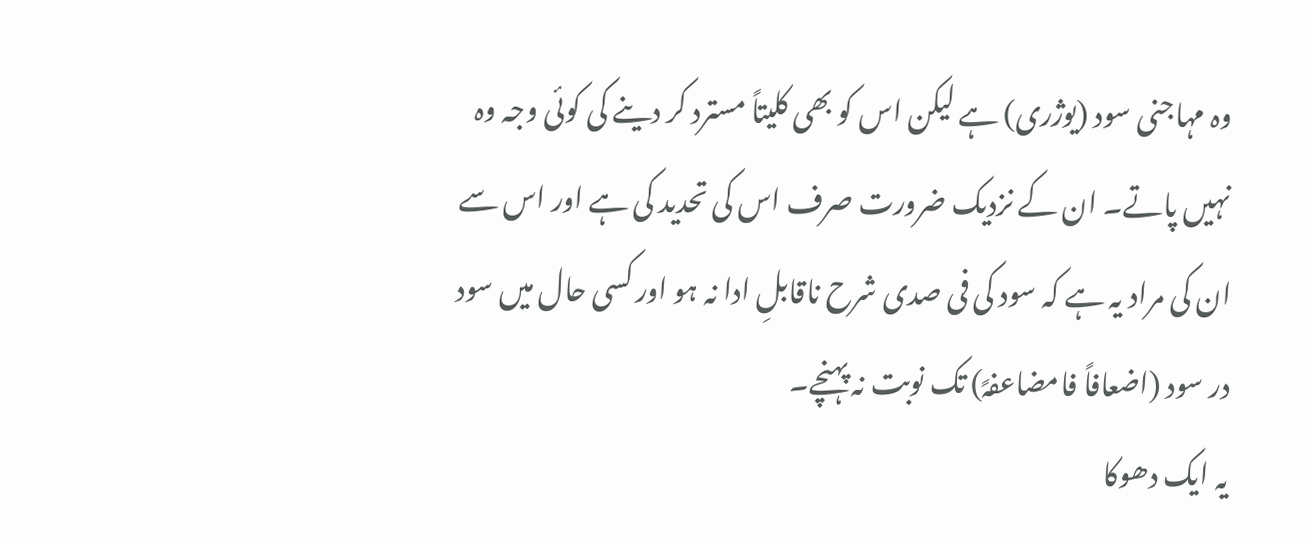وہ مہاجنی سود (یوژری) ہے لیکن اس کو بھی کلیتاً مسترد کر دینے کی کوئی وجہ وہ نہیں پاتے۔ ان کے نزدیک ضرورت صرف اس کی تحدید کی ہے اور اس سے ان کی مراد یہ ہے کہ سود کی فی صدی شرح ناقابلِ ادا نہ ہو اور کسی حال میں سود در سود (اضعافاً فامضاعفہً) تک نوبت نہ پہنچے۔
یہ ایک دھوکا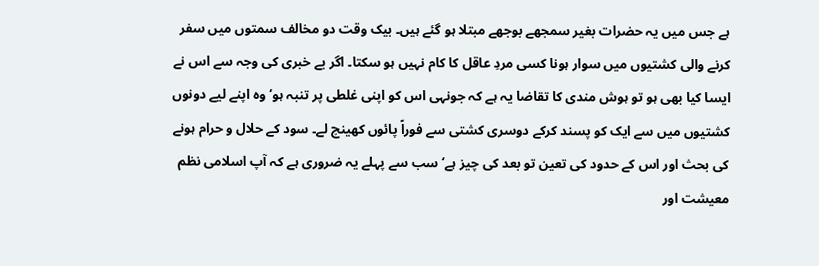ہے جس میں یہ حضرات بغیر سمجھے بوجھے مبتلا ہو گئے ہیں۔ بیک وقت دو مخالف سمتوں میں سفر کرنے والی کشتیوں میں سوار ہونا کسی مردِ عاقل کا کام نہیں ہو سکتا۔ اگر بے خبری کی وجہ سے اس نے ایسا کیا بھی ہو تو ہوش مندی کا تقاضا یہ ہے کہ جونہی اس کو اپنی غلطی پر تنبہ ہو‘ وہ اپنے لیے دونوں کشتیوں میں سے ایک کو پسند کرکے دوسری کشتی سے فوراً پائوں کھینچ لے۔ سود کے حلال و حرام ہونے کی بحث اور اس کے حدود کی تعین تو بعد کی چیز ہے‘ سب سے پہلے یہ ضروری ہے کہ آپ اسلامی نظم معیشت اور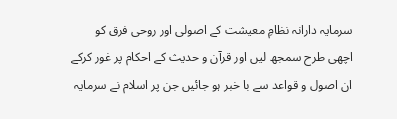سرمایہ دارانہ نظامِ معیشت کے اصولی اور روحی فرق کو اچھی طرح سمجھ لیں اور قرآن و حدیث کے احکام پر غور کرکے ان اصول و قواعد سے با خبر ہو جائیں جن پر اسلام نے سرمایہ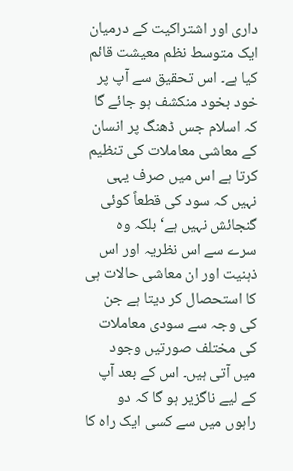داری اور اشتراکیت کے درمیان ایک متوسط نظم معیشت قائم کیا ہے۔ اس تحقیق سے آپ پر خود بخود منکشف ہو جائے گا کہ اسلام جس ڈھنگ پر انسان کے معاشی معاملات کی تنظیم کرتا ہے اس میں صرف یہی نہیں کہ سود کی قطعاً کوئی گنجائش نہیں ہے‘ بلکہ وہ سرے سے اس نظریہ اور اس ذہنیت اور ان معاشی حالات ہی کا استحصال کر دیتا ہے جن کی وجہ سے سودی معاملات کی مختلف صورتیں وجود میں آتی ہیں۔ اس کے بعد آپ کے لیے ناگزیر ہو گا کہ دو راہوں میں سے کسی ایک راہ کا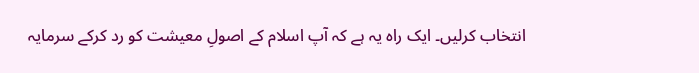انتخاب کرلیں۔ ایک راہ یہ ہے کہ آپ اسلام کے اصولِ معیشت کو رد کرکے سرمایہ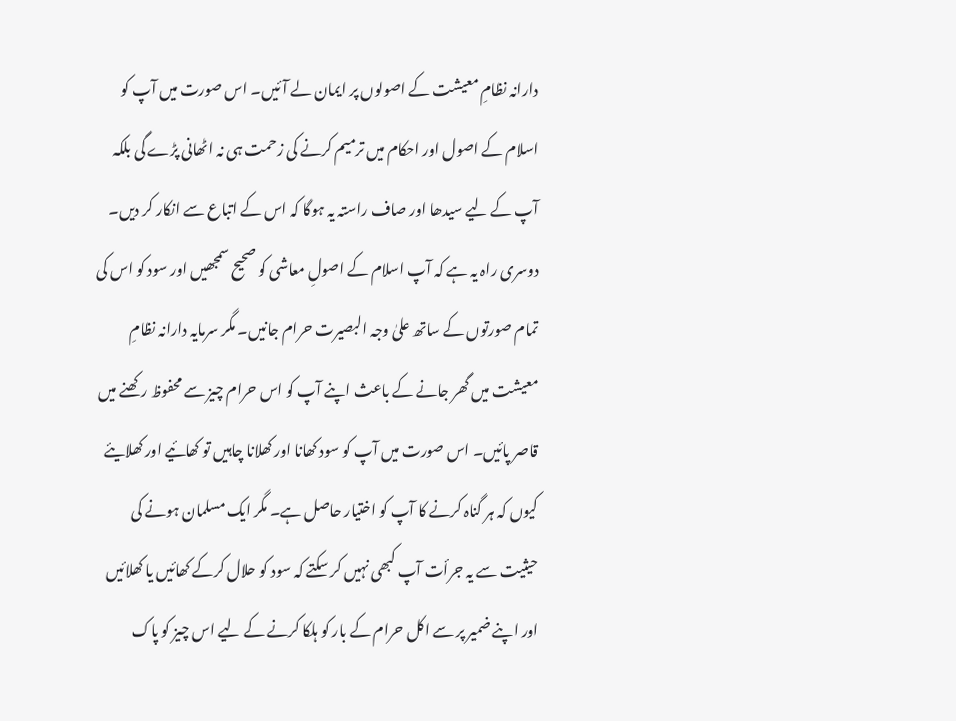دارانہ نظامِ معیشت کے اصولوں پر ایمان لے آئیں۔ اس صورت میں آپ کو اسلام کے اصول اور احکام میں ترمیم کرنے کی زحمت ہی نہ اٹھانی پڑے گی بلکہ آپ کے لیے سیدھا اور صاف راستہ یہ ہوگا کہ اس کے اتباع سے انکار کر دیں۔ دوسری راہ یہ ہے کہ آپ اسلام کے اصولِ معاشی کو صحیح سمجھیں اور سود کو اس کی تمام صورتوں کے ساتھ علیٰ وجہ البصیرت حرام جانیں۔ مگر سرمایہ دارانہ نظامِ معیشت میں گھر جانے کے باعث اپنے آپ کو اس حرام چیز سے محفوظ رکھنے میں قاصر پائیں۔ اس صورت میں آپ کو سود کھانا اور کھلانا چاہیں تو کھائیے اور کھلایئے کیوں کہ ہر گناہ کرنے کا آپ کو اختیار حاصل ہے۔ مگر ایک مسلمان ہونے کی حیثیت سے یہ جرأت آپ کبھی نہیں کر سکتے کہ سود کو حلال کرکے کھائیں یا کھلائیں اور اپنے ضمیر پر سے اکل حرام کے بار کو ہلکا کرنے کے لیے اس چیز کو پاک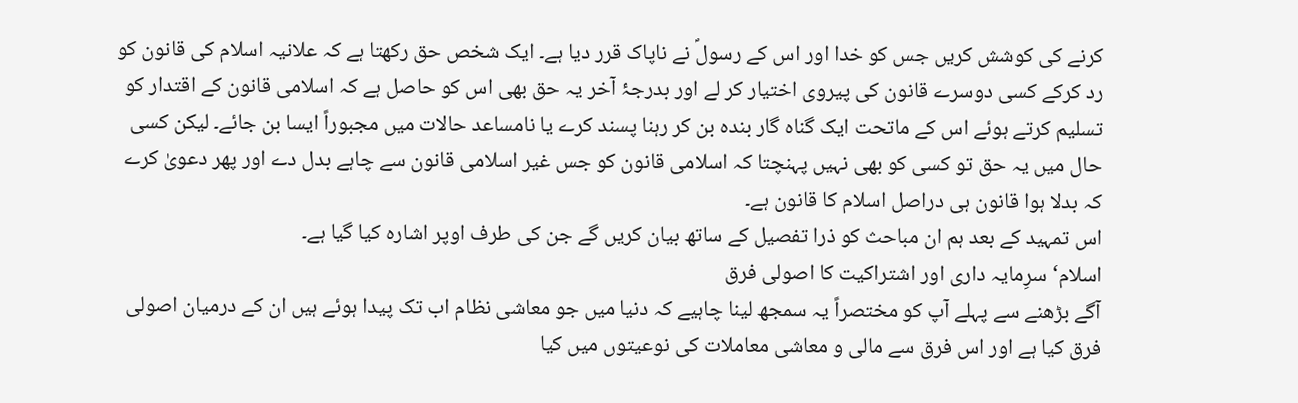کرنے کی کوشش کریں جس کو خدا اور اس کے رسولؐ نے ناپاک قرر دیا ہے۔ ایک شخص حق رکھتا ہے کہ علانیہ اسلام کی قانون کو رد کرکے کسی دوسرے قانون کی پیروی اختیار کر لے اور بدرجۂ آخر یہ حق بھی اس کو حاصل ہے کہ اسلامی قانون کے اقتدار کو تسلیم کرتے ہوئے اس کے ماتحت ایک گناہ گار بندہ بن کر رہنا پسند کرے یا نامساعد حالات میں مجبوراً ایسا بن جائے۔ لیکن کسی حال میں یہ حق تو کسی کو بھی نہیں پہنچتا کہ اسلامی قانون کو جس غیر اسلامی قانون سے چاہے بدل دے اور پھر دعویٰ کرے کہ بدلا ہوا قانون ہی دراصل اسلام کا قانون ہے۔
اس تمہید کے بعد ہم ان مباحث کو ذرا تفصیل کے ساتھ بیان کریں گے جن کی طرف اوپر اشارہ کیا گیا ہے۔
اسلام‘ سرِمایہ داری اور اشتراکیت کا اصولی فرق
آگے بڑھنے سے پہلے آپ کو مختصراً یہ سمجھ لینا چاہیے کہ دنیا میں جو معاشی نظام اب تک پیدا ہوئے ہیں ان کے درمیان اصولی فرق کیا ہے اور اس فرق سے مالی و معاشی معاملات کی نوعیتوں میں کیا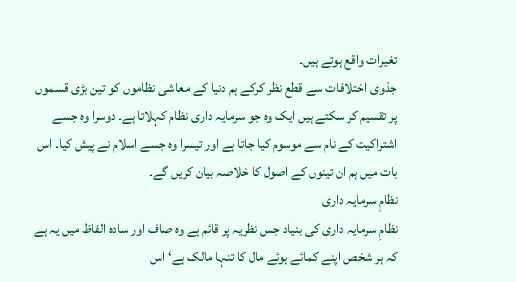تغیرات واقع ہوتے ہیں۔
جذوی اختلافات سے قطع نظر کرکے ہم دنیا کے معاشی نظاموں کو تین بڑی قسموں پر تقسیم کر سکتے ہیں ایک وہ جو سرمایہ داری نظام کہلاتا ہے۔ دوسرا وہ جسے اشتراکیت کے نام سے موسوم کیا جاتا ہے اور تیسرا وہ جسے اسلام نے پیش کیا۔ اس بات میں ہم ان تینوں کے اصول کا خلاصہ بیان کریں گے۔
نظامِ سرمایہ داری
نظامِ سرمایہ داری کی بنیاد جس نظریہ پر قائم ہے وہ صاف اور سادہ الفاظ میں یہ ہے کہ ہر شخص اپنے کمائے ہوئے مال کا تنہا مالک ہے‘ اس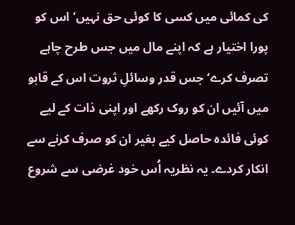کی کمائی میں کسی کا کوئی حق نہیں‘ اس کو پورا اختیار ہے کہ اپنے مال میں جس طرح چاہے تصرف کرے‘ جس قدر وسائلِ ثروت اس کے قابو میں آئیں ان کو روک رکھے اور اپنی ذات کے لیے کوئی فائدہ حاصل کیے بغیر ان کو صرف کرنے سے انکار کردے۔ یہ نظریہ اُس خود غرضی سے شروع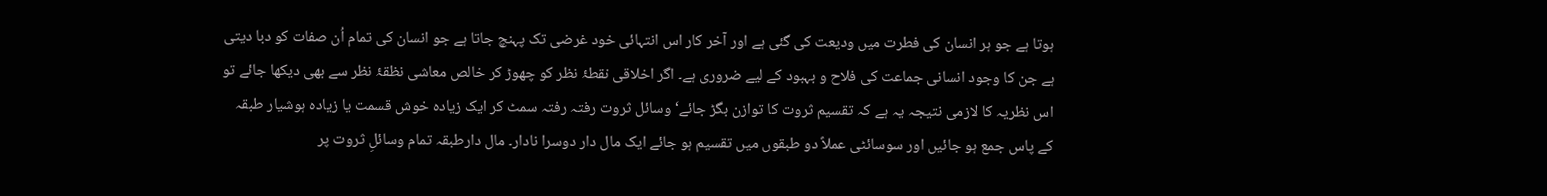ہوتا ہے جو ہر انسان کی فطرت میں ودیعت کی گئی ہے اور آخر کار اس انتہائی خود غرضی تک پہنچ جاتا ہے جو انسان کی تمام اُن صفات کو دبا دیتی ہے جن کا وجود انسانی جماعت کی فلاح و بہبود کے لیے ضروری ہے۔ اگر اخلاقی نقطۂ نظر کو چھوڑ کر خالص معاشی نظقۂ نظر سے بھی دیکھا جائے تو اس نظریہ کا لازمی نتیجہ یہ ہے کہ تقسیم ثروت کا توازن بگڑ جائے‘ وسائل ثروت رفتہ رفتہ سمٹ کر ایک زیادہ خوش قسمت یا زیادہ ہوشیار طبقہ کے پاس جمع ہو جائیں اور سوسائٹی عملاً دو طبقوں میں تقسیم ہو جائے ایک مال دار دوسرا نادار۔ مال دارطبقہ تمام وسائلِ ثروت پر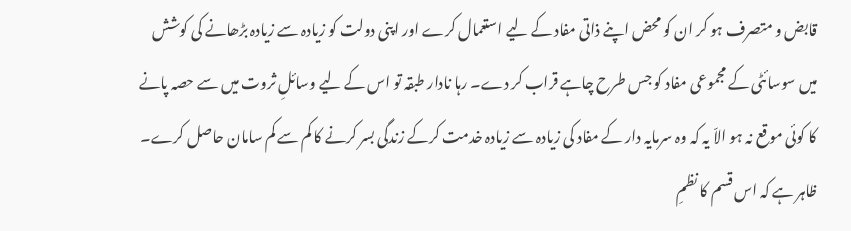قابض و متصرف ہو کر ان کو محض اپنے ذاتی مفاد کے لیے استعمال کرے اور اپنی دولت کو زیادہ سے زیادہ بڑھانے کی کوشش میں سوسائٹی کے مجموعی مفاد کو جس طرح چاہے قراب کر دے۔ رہا نادار طبقہ تو اس کے لیے وسائلِ ثروت میں سے حصہ پانے کا کوئی موقع نہ ہو الاّ یہ کہ وہ سرمایہ دار کے مفاد کی زیادہ سے زیادہ خدمت کرکے زندگی بسر کرنے کا کم سے کم سامان حاصل کرے۔ ظاہر ہے کہ اس قسم کا نظمِ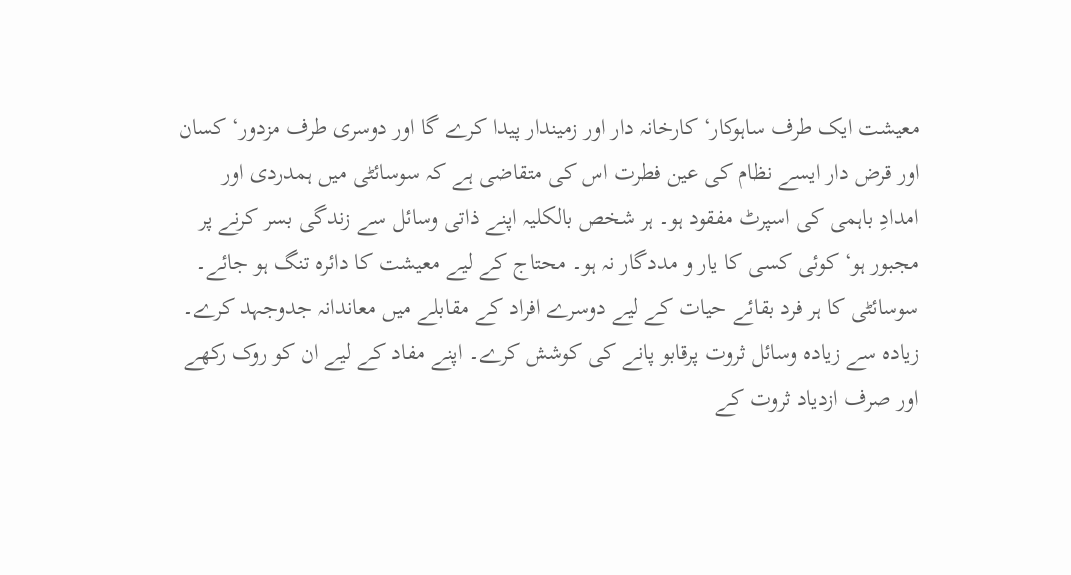معیشت ایک طرف ساہوکار‘ کارخانہ دار اور زمیندار پیدا کرے گا اور دوسری طرف مزدور‘ کسان اور قرض دار ایسے نظام کی عین فطرت اس کی متقاضی ہے کہ سوسائٹی میں ہمدردی اور امدادِ باہمی کی اسپرٹ مفقود ہو۔ ہر شخص بالکلیہ اپنے ذاتی وسائل سے زندگی بسر کرنے پر مجبور ہو‘ کوئی کسی کا یار و مددگار نہ ہو۔ محتاج کے لیے معیشت کا دائرہ تنگ ہو جائے۔ سوسائٹی کا ہر فرد بقائے حیات کے لیے دوسرے افراد کے مقابلے میں معاندانہ جدوجہد کرے۔ زیادہ سے زیادہ وسائل ثروت پرقابو پانے کی کوشش کرے۔ اپنے مفاد کے لیے ان کو روک رکھے اور صرف ازدیاد ثروت کے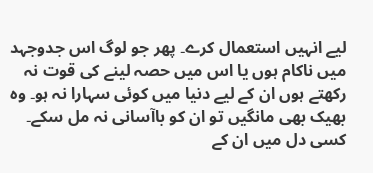لیے انہیں استعمال کرے۔ پھر جو لوگ اس جدوجہد میں ناکام ہوں یا اس میں حصہ لینے کی قوت نہ رکھتے ہوں ان کے لیے دنیا میں کوئی سہارا نہ ہو۔ وہ بھیک بھی مانگیں تو ان کو باآسانی نہ مل سکے۔ کسی دل میں ان کے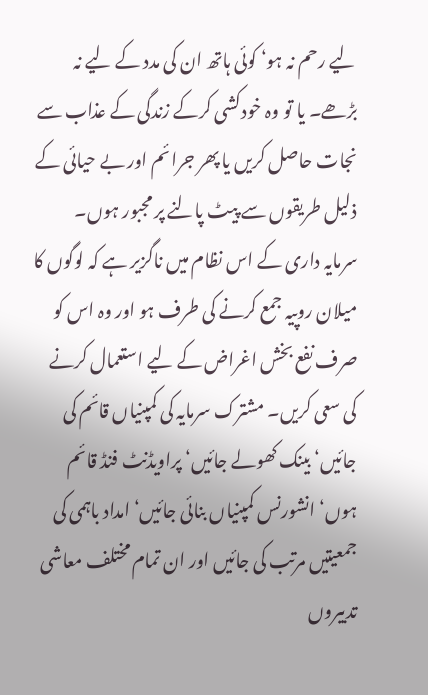لیے رحم نہ ہو‘ کوئی ہاتھ ان کی مدد کے لیے نہ بڑھے۔ یا تو وہ خودکشی کرکے زندگی کے عذاب سے نجات حاصل کریں یا پھر جرائم اور بے حیائی کے ذلیل طریقوں سے پیٹ پالنے پر مجبور ہوں۔
سرمایہ داری کے اس نظام میں ناگزیر ہے کہ لوگوں کا میلان روپیہ جمع کرنے کی طرف ہو اور وہ اس کو صرف نفع بخش اغراض کے لیے استعمال کرنے کی سعی کریں۔ مشترک سرمایہ کی کمپنیاں قائم کی جائیں‘ بینک کھولے جائیں‘ پراویڈنٹ فنڈ قائم ہوں‘ انشورنس کمپنیاں بنائی جائیں‘ امداد باہمی کی جمعیتیں مرتب کی جائیں اور ان تمام مختلف معاشی تدبیروں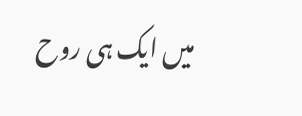میں ایک ہی روح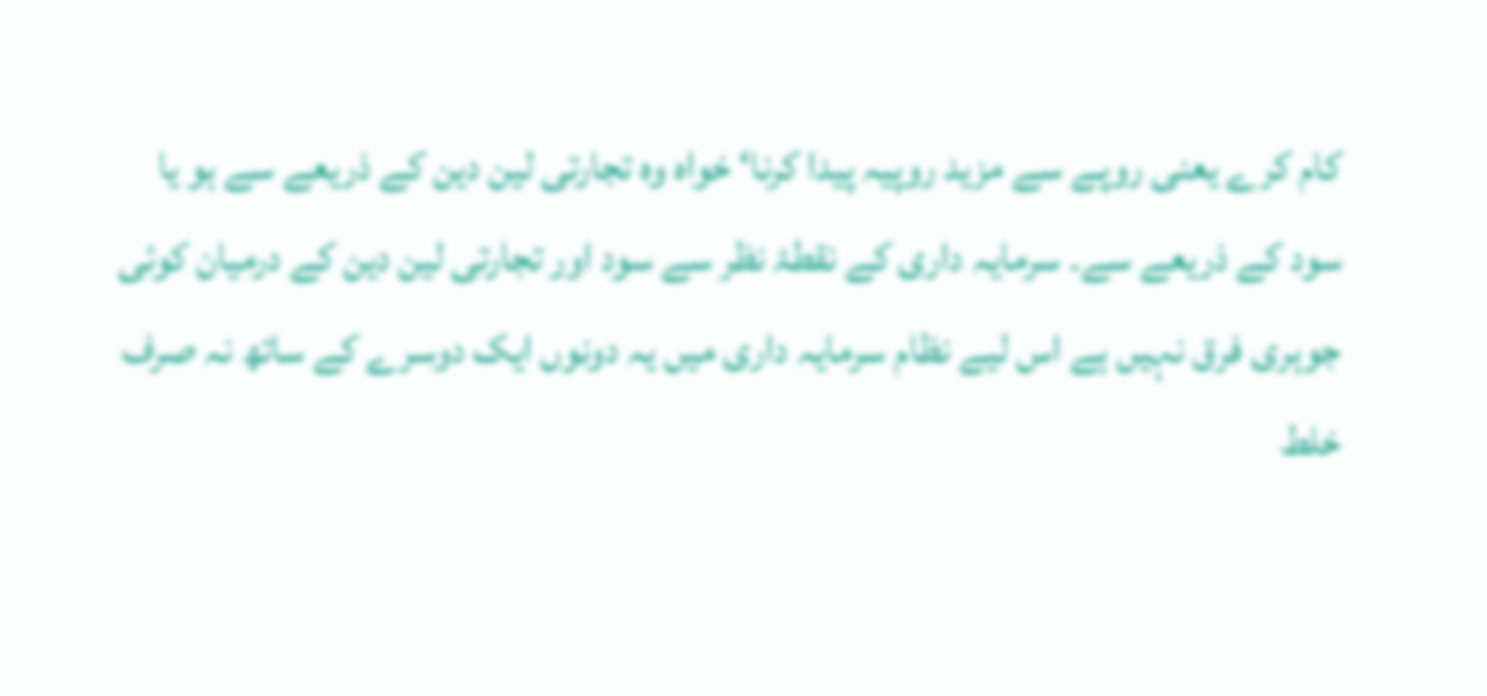کام کرے یعنی روپے سے مزید روپیہ پیدا کرنا‘ خواہ وہ تجارتی لین دین کے ذریعے سے ہو یا سود کے ذریعے سے۔ سرمایہ داری کے نقطۂ نظر سے سود اور تجارتی لین دین کے درمیان کوئی جوہری فرق نہیں ہے اس لیے نظام سرمایہ داری میں یہ دونوں ایک دوسرے کے ساتھ نہ صرف خلط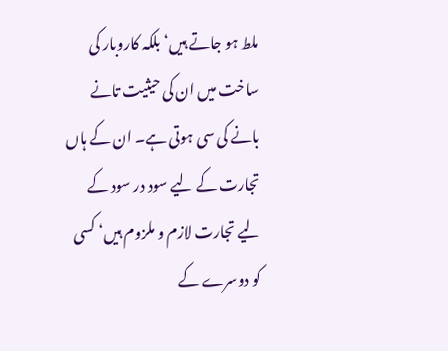ملط ہو جاتے ہیں‘ بلکہ کاروبار کی ساخت میں ان کی حیثیت تانے بانے کی سی ہوتی ہے۔ ان کے ہاں تجارت کے لیے سود در سود کے لیے تجارت لازم و ملزوم ہیں‘ کسی کو دوسرے کے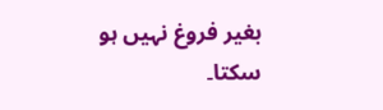بغیر فروغ نہیں ہو سکتا۔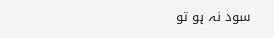سود نہ ہو تو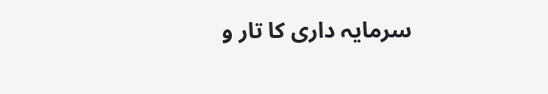سرمایہ داری کا تار و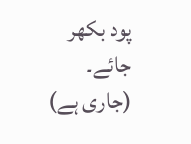پود بکھر جائے۔
(جاری ہے)